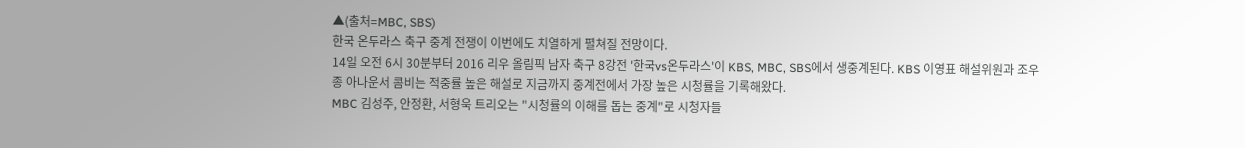▲(출처=MBC, SBS)
한국 온두라스 축구 중계 전쟁이 이번에도 치열하게 펼쳐질 전망이다.
14일 오전 6시 30분부터 2016 리우 올림픽 남자 축구 8강전 '한국vs온두라스'이 KBS, MBC, SBS에서 생중계된다. KBS 이영표 해설위원과 조우종 아나운서 콤비는 적중률 높은 해설로 지금까지 중계전에서 가장 높은 시청률을 기록해왔다.
MBC 김성주, 안정환, 서형욱 트리오는 "시청률의 이해를 돕는 중계"로 시청자들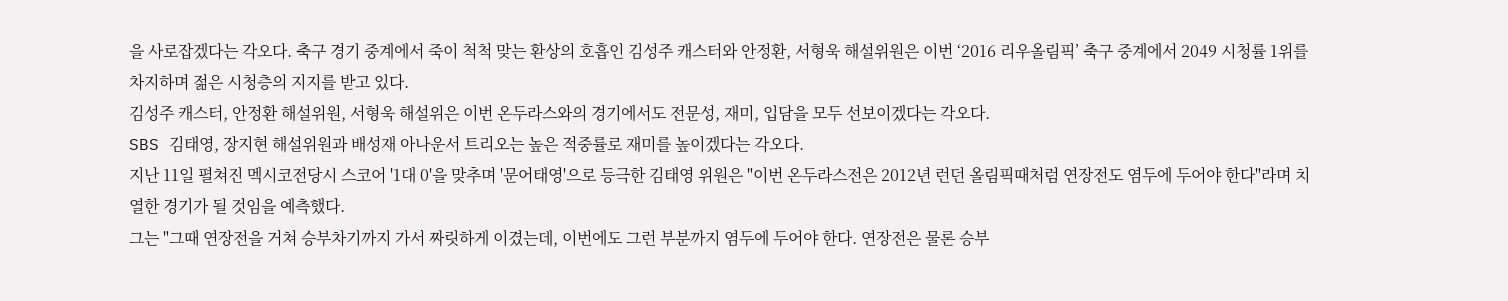을 사로잡겠다는 각오다. 축구 경기 중계에서 죽이 척척 맞는 환상의 호흡인 김성주 캐스터와 안정환, 서형욱 해설위원은 이번 ‘2016 리우올림픽’ 축구 중계에서 2049 시청률 1위를 차지하며 젊은 시청층의 지지를 받고 있다.
김성주 캐스터, 안정환 해설위원, 서형욱 해설위은 이번 온두라스와의 경기에서도 전문성, 재미, 입담을 모두 선보이겠다는 각오다.
SBS 김태영, 장지현 해설위원과 배성재 아나운서 트리오는 높은 적중률로 재미를 높이겠다는 각오다.
지난 11일 펼쳐진 멕시코전당시 스코어 '1대 0'을 맞추며 '문어태영'으로 등극한 김태영 위원은 "이번 온두라스전은 2012년 런던 올림픽때처럼 연장전도 염두에 두어야 한다"라며 치열한 경기가 될 것임을 예측했다.
그는 "그때 연장전을 거쳐 승부차기까지 가서 짜릿하게 이겼는데, 이번에도 그런 부분까지 염두에 두어야 한다. 연장전은 물론 승부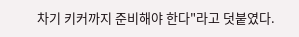차기 키커까지 준비해야 한다"라고 덧붙였다.